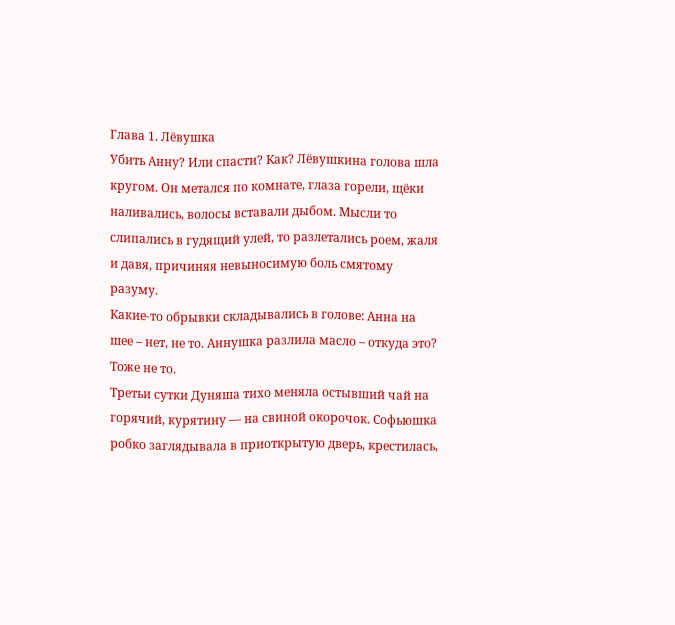Глава 1. Лёвушка
Убить Анну? Или спасти? Как? Лёвушкина голова шла кругом. Он метался по комнате, глаза горели, щёки наливались, волосы вставали дыбом. Мысли то слипались в гудящий улей, то разлетались роем, жаля и давя, причиняя невыносимую боль смятому разуму.
Какие-то обрывки складывались в голове: Анна на шее – нет, не то. Аннушка разлила масло – откуда это? Тоже не то.
Третьи сутки Дуняша тихо меняла остывший чай на горячий, курятину — на свиной окорочок. Софьюшка робко заглядывала в приоткрытую дверь, крестилась,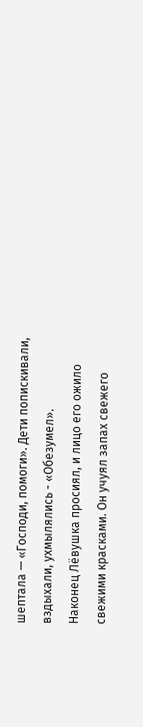шептала — «Господи, помоги». Дети попискивали, вздыхали, ухмылялись - «Обезумел».
Наконец Лёвушка просиял, и лицо его ожило свежими красками. Он учуял запах свежего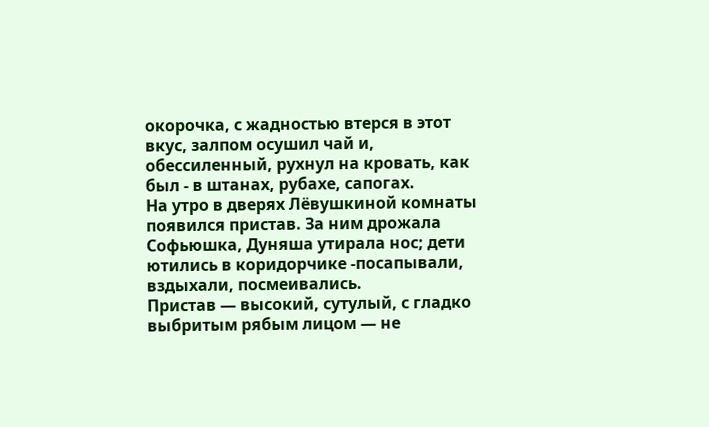окорочка, с жадностью втерся в этот вкус, залпом осушил чай и, обессиленный, рухнул на кровать, как был - в штанах, рубахе, сапогах.
На утро в дверях Лёвушкиной комнаты появился пристав. За ним дрожала Софьюшка, Дуняша утирала нос; дети ютились в коридорчике -посапывали, вздыхали, посмеивались.
Пристав — высокий, сутулый, с гладко выбритым рябым лицом — не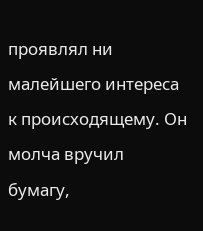проявлял ни малейшего интереса к происходящему. Он молча вручил бумагу,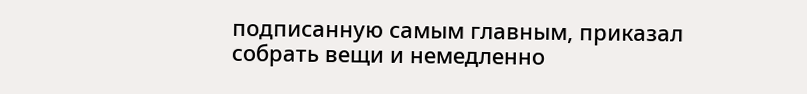подписанную самым главным, приказал собрать вещи и немедленно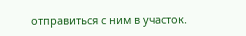отправиться с ним в участок.